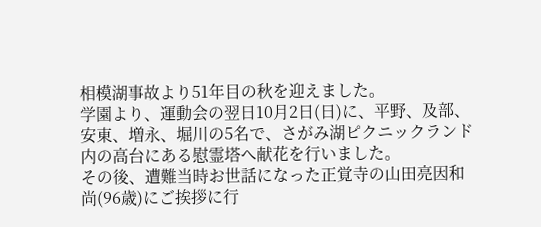相模湖事故より51年目の秋を迎えました。
学園より、運動会の翌日10月2日(日)に、平野、及部、安東、増永、堀川の5名で、さがみ湖ピクニックランド内の高台にある慰霊塔へ献花を行いました。
その後、遭難当時お世話になった正覚寺の山田亮因和尚(96歳)にご挨拶に行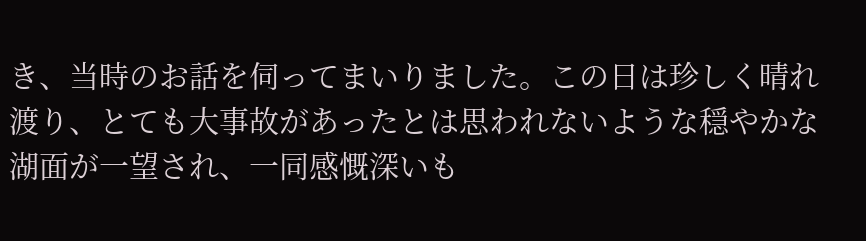き、当時のお話を伺ってまいりました。この日は珍しく晴れ渡り、とても大事故があったとは思われないような穏やかな湖面が一望され、一同感慨深いも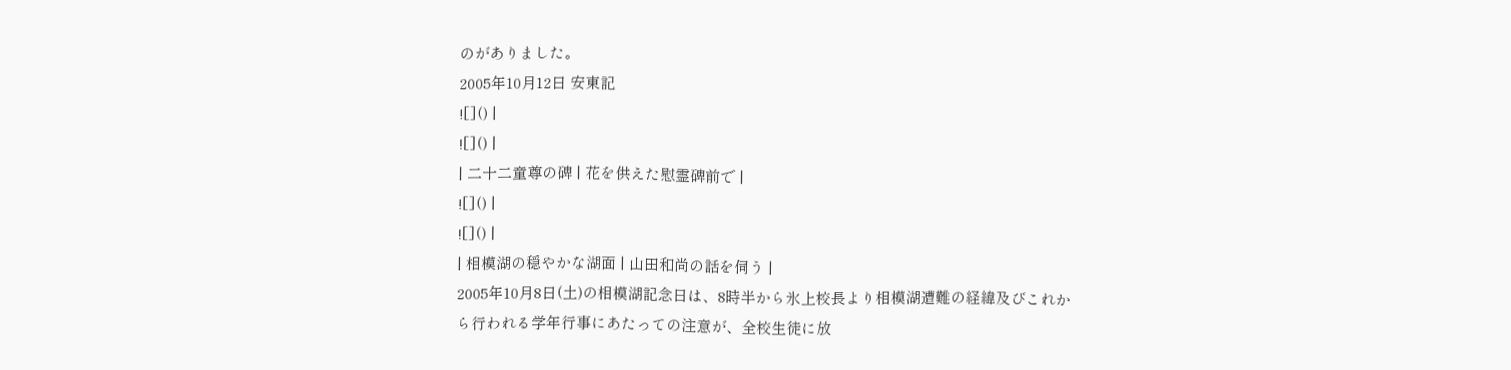のがありました。
2005年10月12日 安東記
![]() |
![]() |
| 二十二童尊の碑 | 花を供えた慰霊碑前で |
![]() |
![]() |
| 相模湖の穏やかな湖面 | 山田和尚の話を伺う |
2005年10月8日(土)の相模湖記念日は、8時半から氷上校長より相模湖遭難の経緯及びこれから行われる学年行事にあたっての注意が、全校生徒に放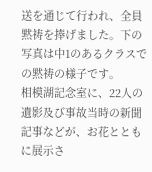送を通じて行われ、全員黙祷を捧げました。下の写真は中1のあるクラスでの黙祷の様子です。
相模湖記念室に、22人の遺影及び事故当時の新聞記事などが、お花とともに展示さ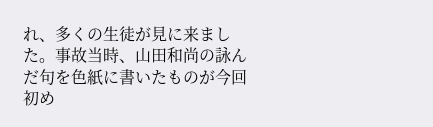れ、多くの生徒が見に来ました。事故当時、山田和尚の詠んだ句を色紙に書いたものが今回初め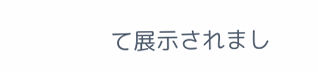て展示されまし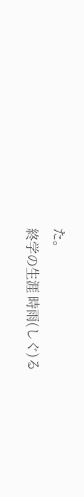た。
終学の生涯 時雨(しぐ)る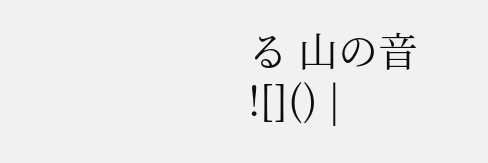る 山の音
![]() |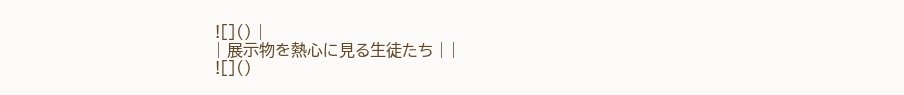![]() |
| 展示物を熱心に見る生徒たち | |
![]()